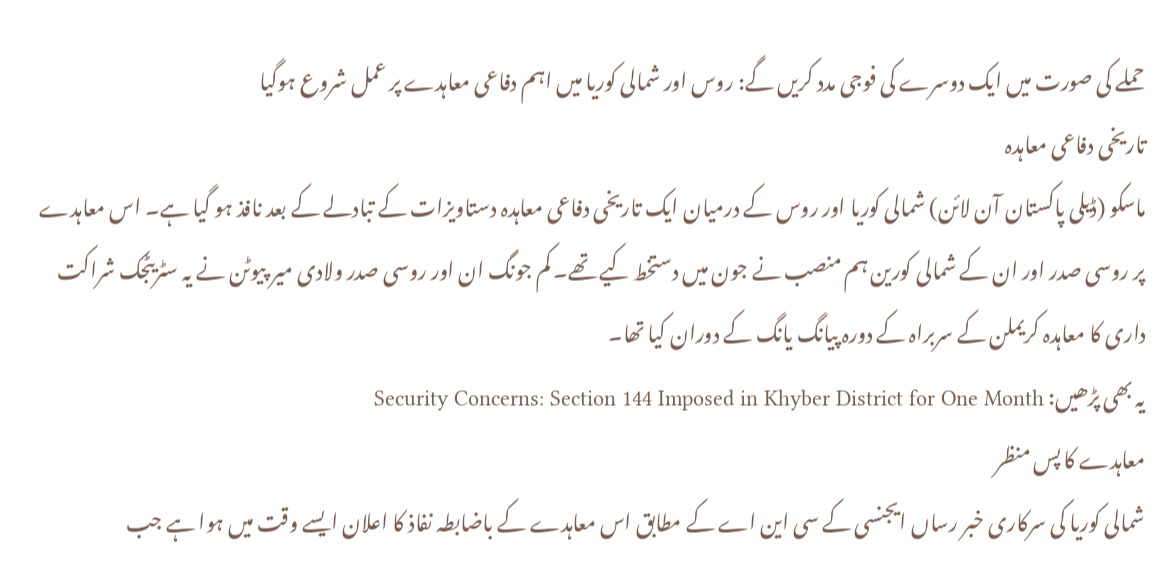حملے کی صورت میں ایک دوسرے کی فوجی مدد کریں گے: روس اور شمالی کوریا میں اہم دفاعی معاہدے پر عمل شروع ہوگیا
تاریخی دفاعی معاہدہ
ماسکو (ڈیلی پاکستان آن لائن) شمالی کوریا اور روس کے درمیان ایک تاریخی دفاعی معاہدہ دستاویزات کے تبادلے کے بعد نافذ ہو گیا ہے۔ اس معاہدے پر روسی صدر اور ان کے شمالی کورین ہم منصب نے جون میں دستخط کیے تھے۔ کم جونگ ان اور روسی صدر ولادی میر پیوٹن نے یہ سٹریٹجک شراکت داری کا معاہدہ کریملن کے سربراہ کے دورہ پیانگ یانگ کے دوران کیا تھا۔
یہ بھی پڑھیں: Security Concerns: Section 144 Imposed in Khyber District for One Month
معاہدے کا پس منظر
شمالی کوریا کی سرکاری خبر رساں ایجنسی کے سی این اے کے مطابق اس معاہدے کے باضابطہ نفاذ کا اعلان ایسے وقت میں ہوا ہے جب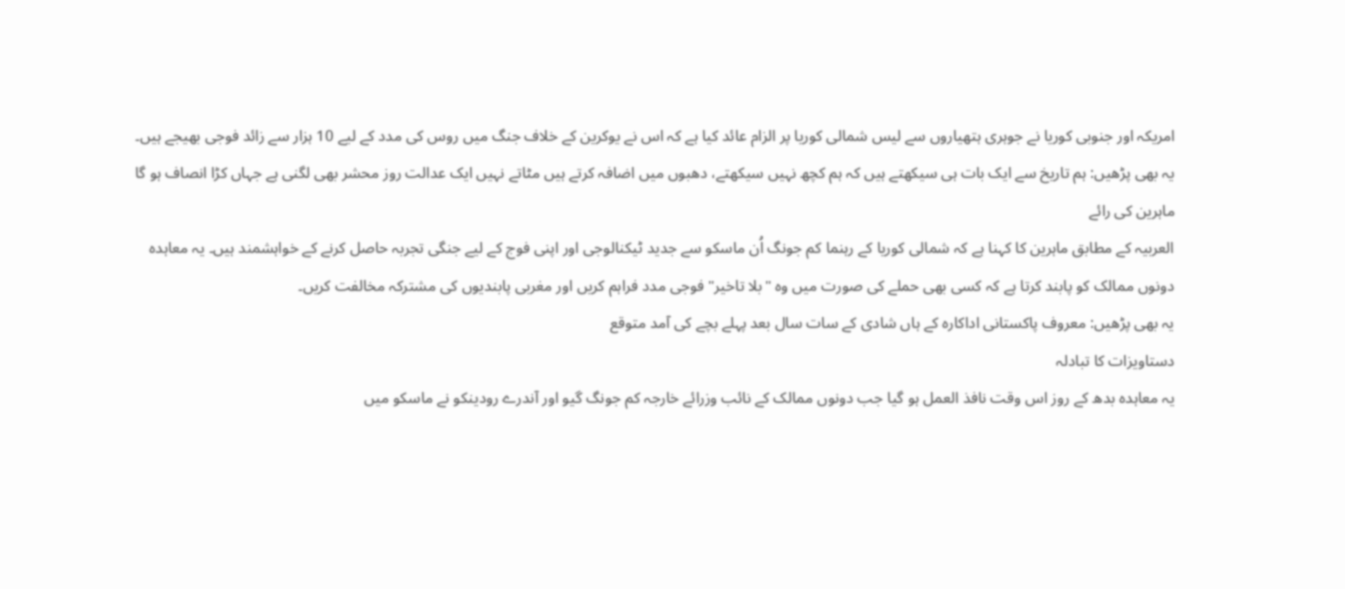امریکہ اور جنوبی کوریا نے جوہری ہتھیاروں سے لیس شمالی کوریا پر الزام عائد کیا ہے کہ اس نے یوکرین کے خلاف جنگ میں روس کی مدد کے لیے 10 ہزار سے زائد فوجی بھیجے ہیں۔
یہ بھی پڑھیں: ہم تاریخ سے ایک بات ہی سیکھتے ہیں کہ ہم کچھ نہیں سیکھتے، دھبوں میں اضافہ کرتے ہیں مٹاتے نہیں ایک عدالت روز محشر بھی لگنی ہے جہاں کڑا انصاف ہو گا
ماہرین کی رائے
العربیہ کے مطابق ماہرین کا کہنا ہے کہ شمالی کوریا کے رہنما کم جونگ اُن ماسکو سے جدید ٹیکنالوجی اور اپنی فوج کے لیے جنگی تجربہ حاصل کرنے کے خواہشمند ہیں۔ یہ معاہدہ دونوں ممالک کو پابند کرتا ہے کہ کسی بھی حملے کی صورت میں وہ "بلا تاخیر" فوجی مدد فراہم کریں اور مغربی پابندیوں کی مشترکہ مخالفت کریں۔
یہ بھی پڑھیں: معروف پاکستانی اداکارہ کے ہاں شادی کے سات سال بعد پہلے بچے کی آمد متوقع
دستاویزات کا تبادلہ
یہ معاہدہ بدھ کے روز اس وقت نافذ العمل ہو گیا جب دونوں ممالک کے نائب وزرائے خارجہ کم جونگ گیو اور آندرے رودینکو نے ماسکو میں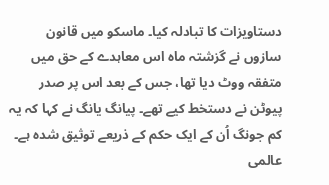دستاویزات کا تبادلہ کیا۔ ماسکو میں قانون سازوں نے گزشتہ ماہ اس معاہدے کے حق میں متفقہ ووٹ دیا تھا، جس کے بعد اس پر صدر پیوٹن نے دستخط کیے تھے۔ پیانگ یانگ نے کہا کہ یہ کم جونگ اُن کے ایک حکم کے ذریعے توثیق شدہ ہے۔
عالمی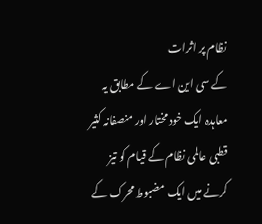نظام پر اثرات
کے سی این اے کے مطابق یہ معاہدہ ایک خود مختار اور منصفانہ کثیر قطبی عالمی نظام کے قیام کو تیز کرنے میں ایک مضبوط محرک کے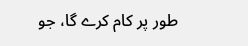طور پر کام کرے گا، جو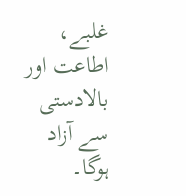غلبے، اطاعت اور بالادستی سے آزاد ہوگا۔